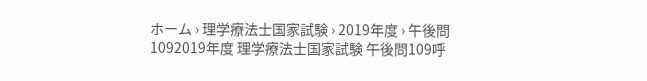ホーム › 理学療法士国家試験 › 2019年度 › 午後問1092019年度 理学療法士国家試験 午後問109呼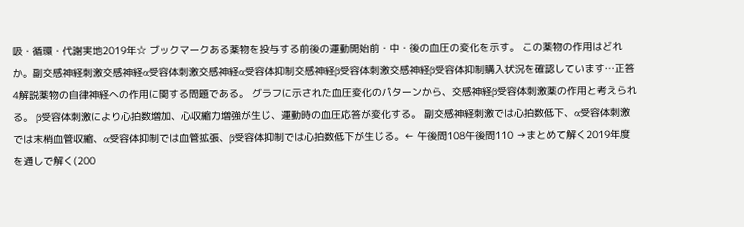吸・循環・代謝実地2019年☆ ブックマークある薬物を投与する前後の運動開始前・中・後の血圧の変化を示す。 この薬物の作用はどれか。副交感神経刺激交感神経α受容体刺激交感神経α受容体抑制交感神経β受容体刺激交感神経β受容体抑制購入状況を確認しています…正答4解説薬物の自律神経への作用に関する問題である。 グラフに示された血圧変化のパターンから、交感神経β受容体刺激薬の作用と考えられる。 β受容体刺激により心拍数増加、心収縮力増強が生じ、運動時の血圧応答が変化する。 副交感神経刺激では心拍数低下、α受容体刺激では末梢血管収縮、α受容体抑制では血管拡張、β受容体抑制では心拍数低下が生じる。← 午後問108午後問110 →まとめて解く2019年度を通しで解く(200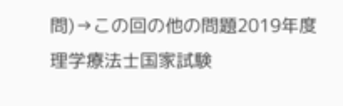問)→この回の他の問題2019年度 理学療法士国家試験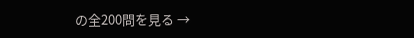の全200問を見る →